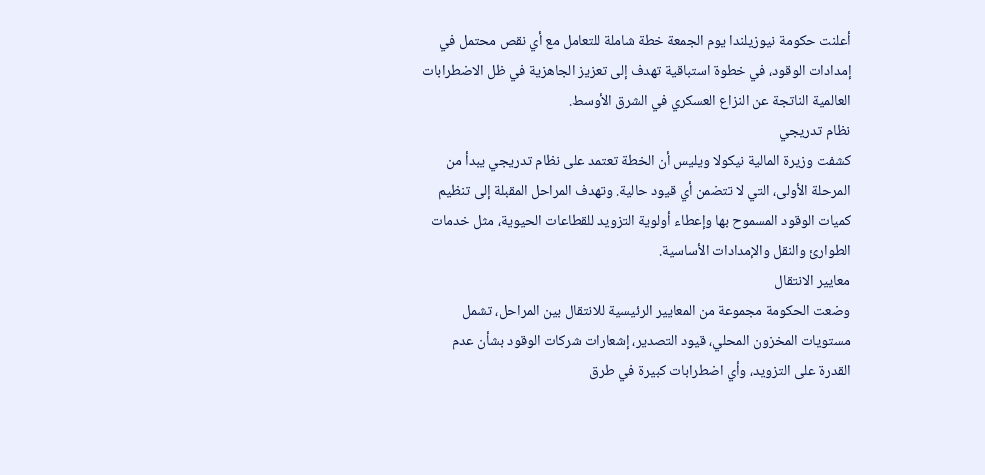أعلنت حكومة نيوزيلندا يوم الجمعة خطة شاملة للتعامل مع أي نقص محتمل في إمدادات الوقود، في خطوة استباقية تهدف إلى تعزيز الجاهزية في ظل الاضطرابات العالمية الناتجة عن النزاع العسكري في الشرق الأوسط.
نظام تدريجي
كشفت وزيرة المالية نيكولا ويليس أن الخطة تعتمد على نظام تدريجي يبدأ من المرحلة الأولى، التي لا تتضمن أي قيود حالية. وتهدف المراحل المقبلة إلى تنظيم كميات الوقود المسموح بها وإعطاء أولوية التزويد للقطاعات الحيوية، مثل خدمات الطوارئ والنقل والإمدادات الأساسية.
معايير الانتقال
وضعت الحكومة مجموعة من المعايير الرئيسية للانتقال بين المراحل، تشمل مستويات المخزون المحلي، قيود التصدير، إشعارات شركات الوقود بشأن عدم القدرة على التزويد، وأي اضطرابات كبيرة في طرق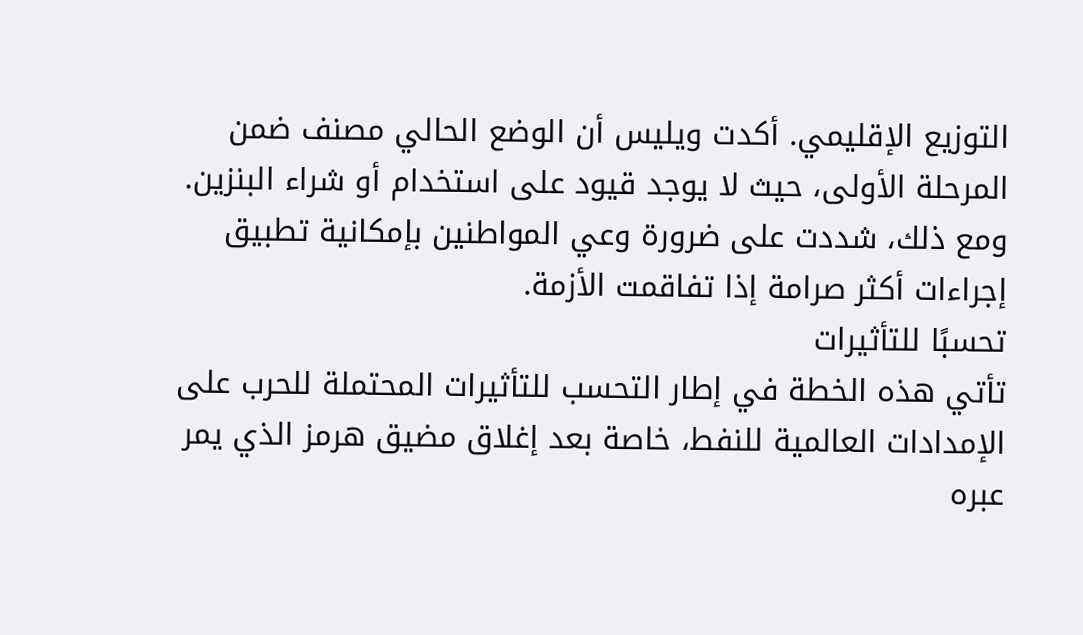التوزيع الإقليمي. أكدت ويليس أن الوضع الحالي مصنف ضمن المرحلة الأولى، حيث لا يوجد قيود على استخدام أو شراء البنزين. ومع ذلك، شددت على ضرورة وعي المواطنين بإمكانية تطبيق إجراءات أكثر صرامة إذا تفاقمت الأزمة.
تحسبًا للتأثيرات
تأتي هذه الخطة في إطار التحسب للتأثيرات المحتملة للحرب على الإمدادات العالمية للنفط، خاصة بعد إغلاق مضيق هرمز الذي يمر عبره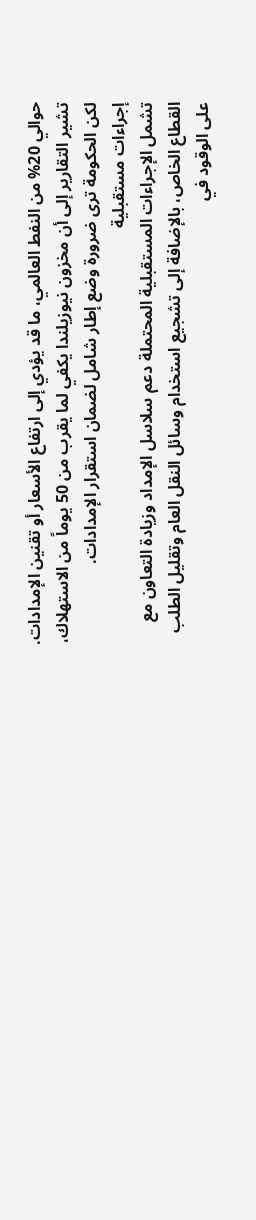حوالي 20% من النفط العالمي، ما قد يؤدي إلى ارتفاع الأسعار أو تقنين الإمدادات. تشير التقارير إلى أن مخزون نيوزيلندا يكفي لما يقرب من 50 يوماً من الاستهلاك، لكن الحكومة ترى ضرورة وضع إطار شامل لضمان استقرار الإمدادات.
إجراءات مستقبلية
تشمل الإجراءات المستقبلية المحتملة دعم سلاسل الإمداد وزيادة التعاون مع القطاع الخاص، بالإضافة إلى تشجيع استخدام وسائل النقل العام وتقليل الطلب على الوقود في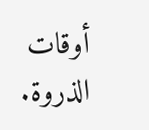أوقات الذروة.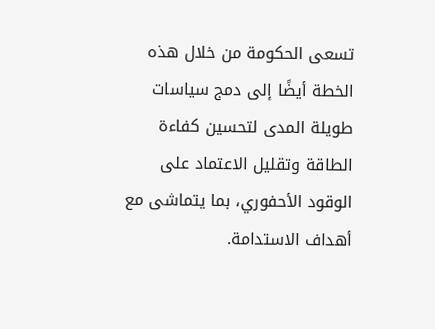تسعى الحكومة من خلال هذه الخطة أيضًا إلى دمج سياسات طويلة المدى لتحسين كفاءة الطاقة وتقليل الاعتماد على الوقود الأحفوري، بما يتماشى مع أهداف الاستدامة.